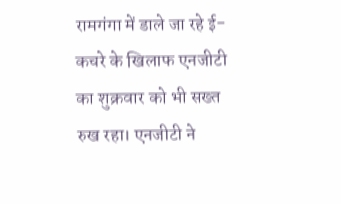रामगंगा में डाले जा रहे ई-कचरे के खिलाफ एनजीटी का शुक्रवार को भी सख्त रुख रहा। एनजीटी ने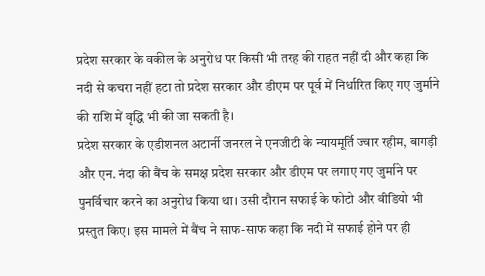प्रदेश सरकार के वकील के अनुरोध पर किसी भी तरह की राहत नहीं दी और कहा कि नदी से कचरा नहीं हटा तो प्रदेश सरकार और डीएम पर पूर्व में निर्धारित किए गए जुर्माने की राशि में वृद्धि भी की जा सकती है।
प्रदेश सरकार के एडीशनल अटार्नी जनरल ने एनजीटी के न्यायमूर्ति ज्वार रहीम, बागड़ी और एन. नंदा की बैंच के समक्ष प्रदेश सरकार और डीएम पर लगाए गए जुर्माने पर पुनर्विचार करने का अनुरोध किया था। उसी दौरान सफाई के फोटो और वीडियो भी प्रस्तुत किए। इस मामले में बैंच ने साफ-साफ कहा कि नदी में सफाई होने पर ही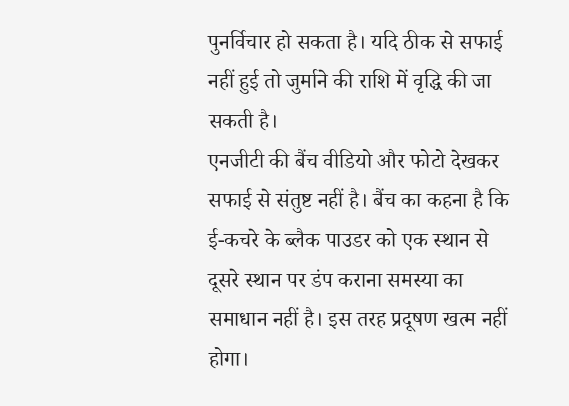पुनर्विचार हो सकता है। यदि ठीक से सफाई नहीं हुई तो जुर्माने की राशि में वृद्धि की जा सकती है।
एनजीटी की बैंच वीडियो और फोटो देखकर सफाई से संतुष्ट नहीं है। बैंच का कहना है कि ई-कचरे के ब्लैक पाउडर को एक स्थान से दूसरे स्थान पर डंप कराना समस्या का समाधान नहीं है। इस तरह प्रदूषण खत्म नहीं होगा।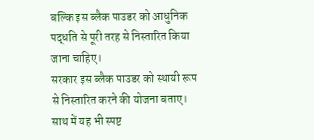बल्कि इस ब्लैक पाउडर को आधुनिक पद्धति से पूरी तरह से निस्तारित किया जाना चाहिए।
सरकार इस ब्लैक पाउडर को स्थायी रूप से निस्तारित करने की योजना बताए। साथ में यह भी स्पष्ट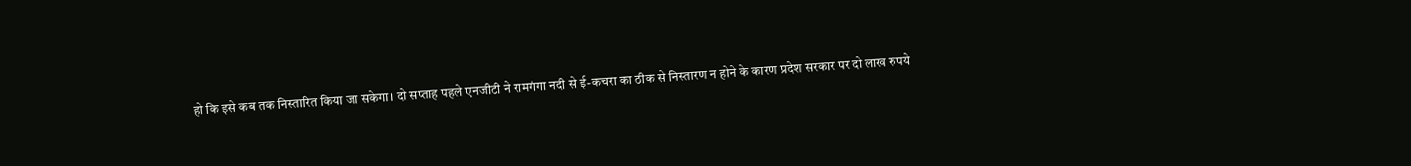हो कि इसे कब तक निस्तारित किया जा सकेगा। दो सप्ताह पहले एनजीटी ने रामगंगा नदी से ई-कचरा का ठीक से निस्तारण न होने के कारण प्रदेश सरकार पर दो लाख रुपये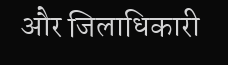और जिलाधिकारी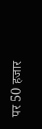पर 50 हजार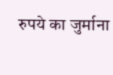रुपये का जुर्माना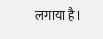लगाया है।